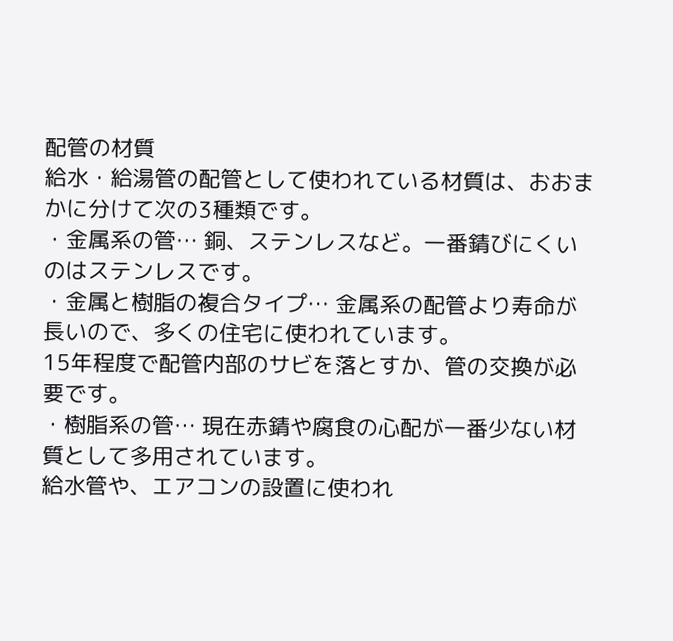配管の材質
給水・給湯管の配管として使われている材質は、おおまかに分けて次の3種類です。
・金属系の管… 銅、ステンレスなど。一番錆びにくいのはステンレスです。
・金属と樹脂の複合タイプ… 金属系の配管より寿命が長いので、多くの住宅に使われています。
15年程度で配管内部のサビを落とすか、管の交換が必要です。
・樹脂系の管… 現在赤錆や腐食の心配が一番少ない材質として多用されています。
給水管や、エアコンの設置に使われ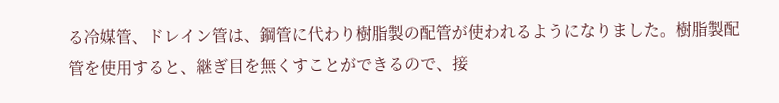る冷媒管、ドレイン管は、鋼管に代わり樹脂製の配管が使われるようになりました。樹脂製配管を使用すると、継ぎ目を無くすことができるので、接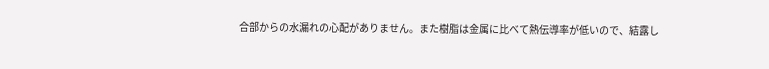合部からの水漏れの心配がありません。また樹脂は金属に比べて熱伝導率が低いので、結露し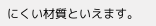にくい材質といえます。